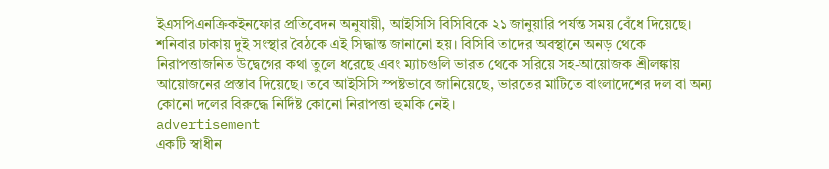ইএসপিএনক্রিকইনফোর প্রতিবেদন অনুযায়ী, আইসিসি বিসিবিকে ২১ জানুয়ারি পর্যন্ত সময় বেঁধে দিয়েছে। শনিবার ঢাকায় দুই সংস্থার বৈঠকে এই সিদ্ধান্ত জানানো হয়। বিসিবি তাদের অবস্থানে অনড় থেকে নিরাপত্তাজনিত উদ্বেগের কথা তুলে ধরেছে এবং ম্যাচগুলি ভারত থেকে সরিয়ে সহ-আয়োজক শ্রীলঙ্কায় আয়োজনের প্রস্তাব দিয়েছে। তবে আইসিসি স্পষ্টভাবে জানিয়েছে, ভারতের মাটিতে বাংলাদেশের দল বা অন্য কোনো দলের বিরুদ্ধে নির্দিষ্ট কোনো নিরাপত্তা হুমকি নেই।
advertisement
একটি স্বাধীন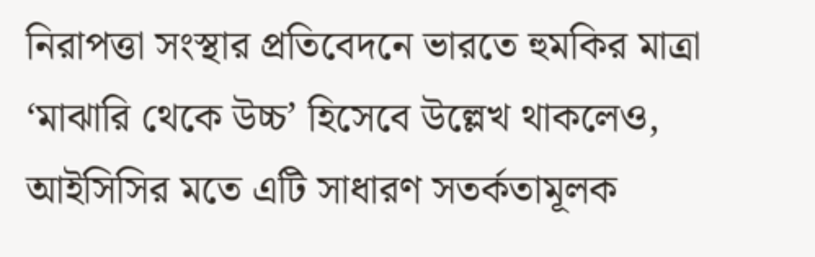নিরাপত্তা সংস্থার প্রতিবেদনে ভারতে হুমকির মাত্রা ‘মাঝারি থেকে উচ্চ’ হিসেবে উল্লেখ থাকলেও, আইসিসির মতে এটি সাধারণ সতর্কতামূলক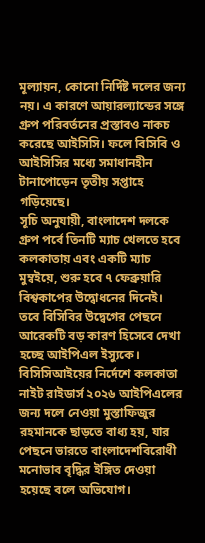মূল্যায়ন, কোনো নির্দিষ্ট দলের জন্য নয়। এ কারণে আয়ারল্যান্ডের সঙ্গে গ্রুপ পরিবর্তনের প্রস্তাবও নাকচ করেছে আইসিসি। ফলে বিসিবি ও আইসিসির মধ্যে সমাধানহীন টানাপোড়েন তৃতীয় সপ্তাহে গড়িয়েছে।
সূচি অনুযায়ী, বাংলাদেশ দলকে গ্রুপ পর্বে তিনটি ম্যাচ খেলতে হবে কলকাতায় এবং একটি ম্যাচ মুম্বইয়ে, শুরু হবে ৭ ফেব্রুয়ারি বিশ্বকাপের উদ্বোধনের দিনেই। তবে বিসিবির উদ্বেগের পেছনে আরেকটি বড় কারণ হিসেবে দেখা হচ্ছে আইপিএল ইস্যুকে। বিসিসিআইয়ের নির্দেশে কলকাতা নাইট রাইডার্স ২০২৬ আইপিএলের জন্য দলে নেওয়া মুস্তাফিজুর রহমানকে ছাড়তে বাধ্য হয়, যার পেছনে ভারতে বাংলাদেশবিরোধী মনোভাব বৃদ্ধির ইঙ্গিত দেওয়া হয়েছে বলে অভিযোগ।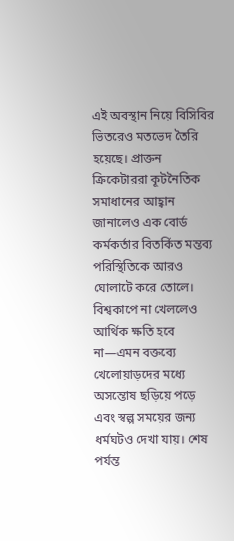এই অবস্থান নিয়ে বিসিবির ভিতরেও মতভেদ তৈরি হয়েছে। প্রাক্তন ক্রিকেটাররা কূটনৈতিক সমাধানের আহ্বান জানালেও এক বোর্ড কর্মকর্তার বিতর্কিত মন্তব্য পরিস্থিতিকে আরও ঘোলাটে করে তোলে। বিশ্বকাপে না খেললেও আর্থিক ক্ষতি হবে না—এমন বক্তব্যে খেলোয়াড়দের মধ্যে অসন্তোষ ছড়িয়ে পড়ে এবং স্বল্প সময়ের জন্য ধর্মঘটও দেখা যায়। শেষ পর্যন্ত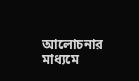আলোচনার মাধ্যমে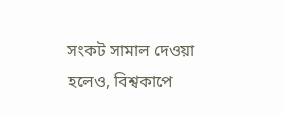সংকট সামাল দেওয়া হলেও, বিশ্বকাপে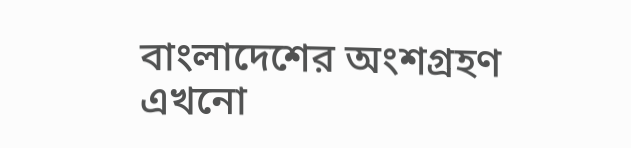বাংলাদেশের অংশগ্রহণ এখনো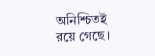অনিশ্চিতই রয়ে গেছে।